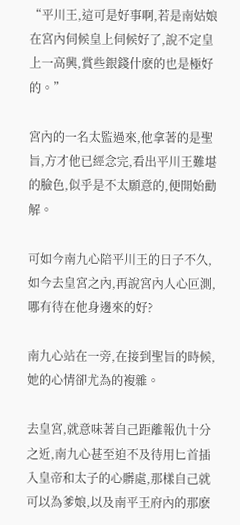“平川王,這可是好事啊,若是南姑娘在宮內伺候皇上伺候好了,說不定皇上一高興,賞些銀錢什麽的也是極好的。”

宮內的一名太監過來,他拿著的是聖旨,方才他已經念完,看出平川王難堪的臉色,似乎是不太願意的,便開始勸解。

可如今南九心陪平川王的日子不久,如今去皇宮之內,再說宮內人心叵測,哪有待在他身邊來的好?

南九心站在一旁,在接到聖旨的時候,她的心情卻尤為的複雜。

去皇宮,就意味著自己距離報仇十分之近,南九心甚至迫不及待用匕首插入皇帝和太子的心髒處,那樣自己就可以為爹娘,以及南平王府內的那麽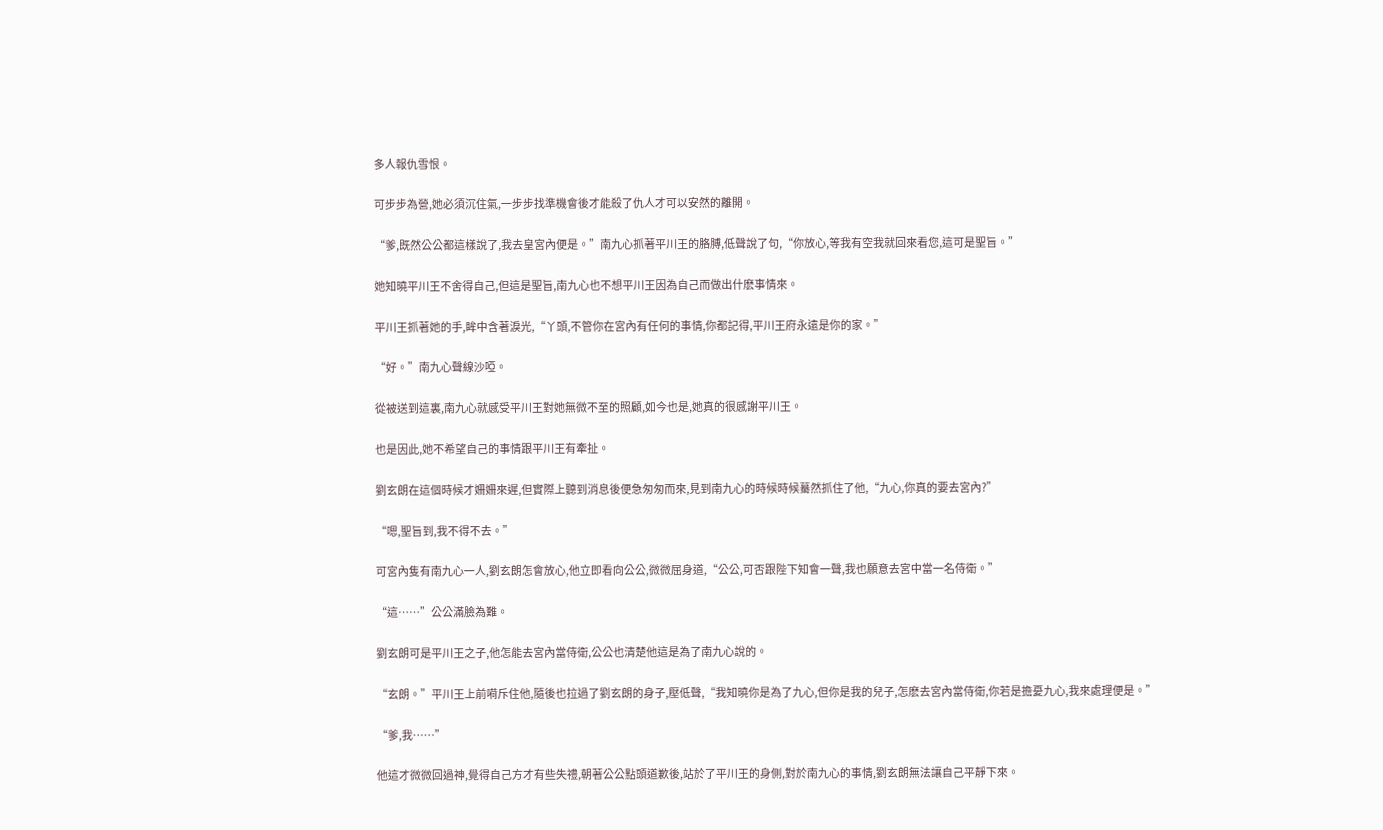多人報仇雪恨。

可步步為營,她必須沉住氣,一步步找準機會後才能殺了仇人才可以安然的離開。

“爹,既然公公都這樣說了,我去皇宮內便是。”南九心抓著平川王的胳膊,低聲說了句,“你放心,等我有空我就回來看您,這可是聖旨。”

她知曉平川王不舍得自己,但這是聖旨,南九心也不想平川王因為自己而做出什麽事情來。

平川王抓著她的手,眸中含著淚光,“丫頭,不管你在宮內有任何的事情,你都記得,平川王府永遠是你的家。”

“好。”南九心聲線沙啞。

從被送到這裏,南九心就感受平川王對她無微不至的照顧,如今也是,她真的很感謝平川王。

也是因此,她不希望自己的事情跟平川王有牽扯。

劉玄朗在這個時候才姍姍來遲,但實際上聽到消息後便急匆匆而來,見到南九心的時候時候驀然抓住了他,“九心,你真的要去宮內?”

“嗯,聖旨到,我不得不去。”

可宮內隻有南九心一人,劉玄朗怎會放心,他立即看向公公,微微屈身道,“公公,可否跟陛下知會一聲,我也願意去宮中當一名侍衛。”

“這……”公公滿臉為難。

劉玄朗可是平川王之子,他怎能去宮內當侍衛,公公也清楚他這是為了南九心說的。

“玄朗。”平川王上前嗬斥住他,隨後也拉過了劉玄朗的身子,壓低聲,“我知曉你是為了九心,但你是我的兒子,怎麽去宮內當侍衛,你若是擔憂九心,我來處理便是。”

“爹,我……”

他這才微微回過神,覺得自己方才有些失禮,朝著公公點頭道歉後,站於了平川王的身側,對於南九心的事情,劉玄朗無法讓自己平靜下來。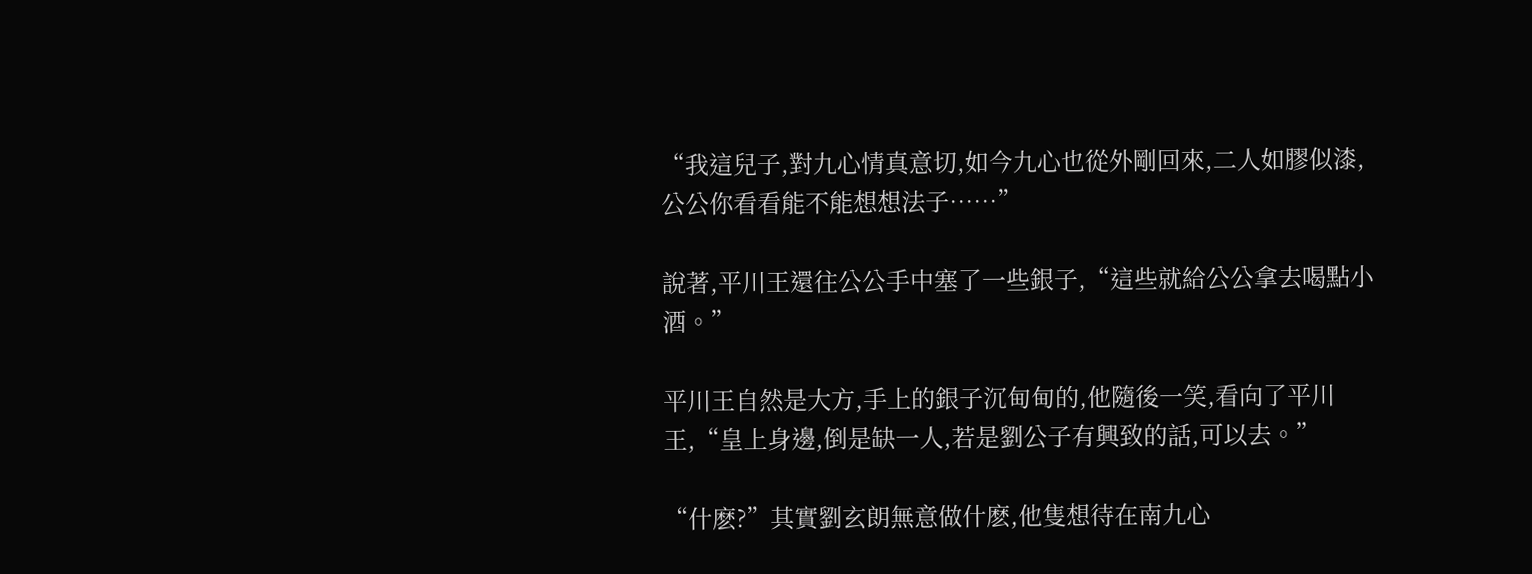“我這兒子,對九心情真意切,如今九心也從外剛回來,二人如膠似漆,公公你看看能不能想想法子……”

說著,平川王還往公公手中塞了一些銀子,“這些就給公公拿去喝點小酒。”

平川王自然是大方,手上的銀子沉甸甸的,他隨後一笑,看向了平川王,“皇上身邊,倒是缺一人,若是劉公子有興致的話,可以去。”

“什麽?”其實劉玄朗無意做什麽,他隻想待在南九心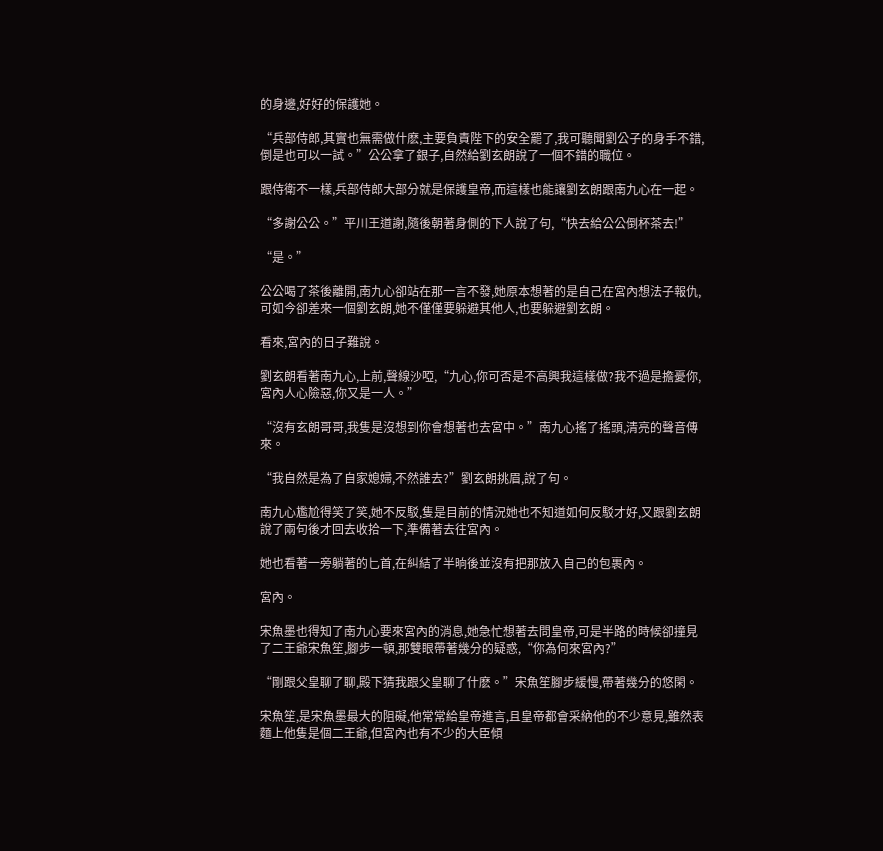的身邊,好好的保護她。

“兵部侍郎,其實也無需做什麽,主要負責陛下的安全罷了,我可聽聞劉公子的身手不錯,倒是也可以一試。”公公拿了銀子,自然給劉玄朗說了一個不錯的職位。

跟侍衛不一樣,兵部侍郎大部分就是保護皇帝,而這樣也能讓劉玄朗跟南九心在一起。

“多謝公公。”平川王道謝,隨後朝著身側的下人說了句,“快去給公公倒杯茶去!”

“是。”

公公喝了茶後離開,南九心卻站在那一言不發,她原本想著的是自己在宮內想法子報仇,可如今卻差來一個劉玄朗,她不僅僅要躲避其他人,也要躲避劉玄朗。

看來,宮內的日子難說。

劉玄朗看著南九心,上前,聲線沙啞,“九心,你可否是不高興我這樣做?我不過是擔憂你,宮內人心險惡,你又是一人。”

“沒有玄朗哥哥,我隻是沒想到你會想著也去宮中。”南九心搖了搖頭,清亮的聲音傳來。

“我自然是為了自家媳婦,不然誰去?”劉玄朗挑眉,說了句。

南九心尷尬得笑了笑,她不反駁,隻是目前的情況她也不知道如何反駁才好,又跟劉玄朗說了兩句後才回去收拾一下,準備著去往宮內。

她也看著一旁躺著的匕首,在糾結了半晌後並沒有把那放入自己的包裹內。

宮內。

宋魚墨也得知了南九心要來宮內的消息,她急忙想著去問皇帝,可是半路的時候卻撞見了二王爺宋魚笙,腳步一頓,那雙眼帶著幾分的疑惑,“你為何來宮內?”

“剛跟父皇聊了聊,殿下猜我跟父皇聊了什麽。”宋魚笙腳步緩慢,帶著幾分的悠閑。

宋魚笙,是宋魚墨最大的阻礙,他常常給皇帝進言,且皇帝都會采納他的不少意見,雖然表麵上他隻是個二王爺,但宮內也有不少的大臣傾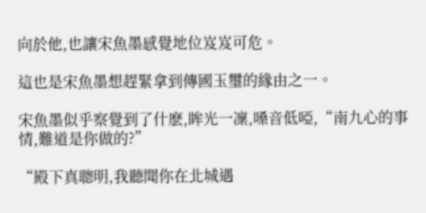向於他,也讓宋魚墨感覺地位岌岌可危。

這也是宋魚墨想趕緊拿到傳國玉璽的緣由之一。

宋魚墨似乎察覺到了什麽,眸光一凜,嗓音低啞,“南九心的事情,難道是你做的?”

“殿下真聰明,我聽聞你在北城遇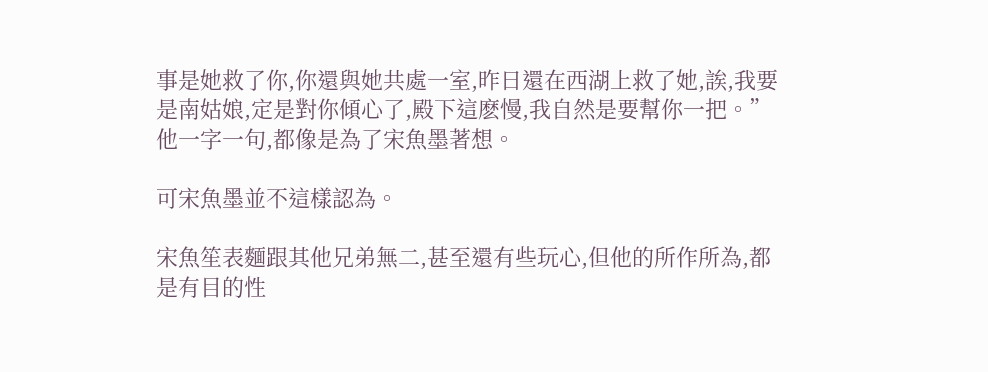事是她救了你,你還與她共處一室,昨日還在西湖上救了她,誒,我要是南姑娘,定是對你傾心了,殿下這麽慢,我自然是要幫你一把。”他一字一句,都像是為了宋魚墨著想。

可宋魚墨並不這樣認為。

宋魚笙表麵跟其他兄弟無二,甚至還有些玩心,但他的所作所為,都是有目的性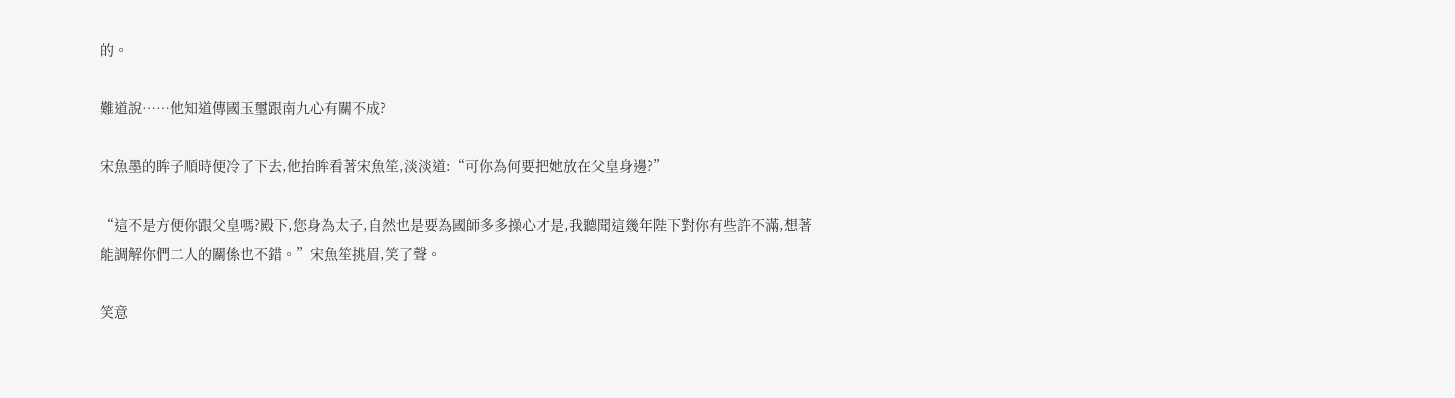的。

難道說……他知道傳國玉璽跟南九心有關不成?

宋魚墨的眸子順時便冷了下去,他抬眸看著宋魚笙,淡淡道:“可你為何要把她放在父皇身邊?”

“這不是方便你跟父皇嗎?殿下,您身為太子,自然也是要為國師多多操心才是,我聽聞這幾年陛下對你有些許不滿,想著能調解你們二人的關係也不錯。”宋魚笙挑眉,笑了聲。

笑意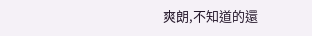爽朗,不知道的還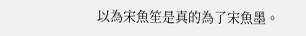以為宋魚笙是真的為了宋魚墨。